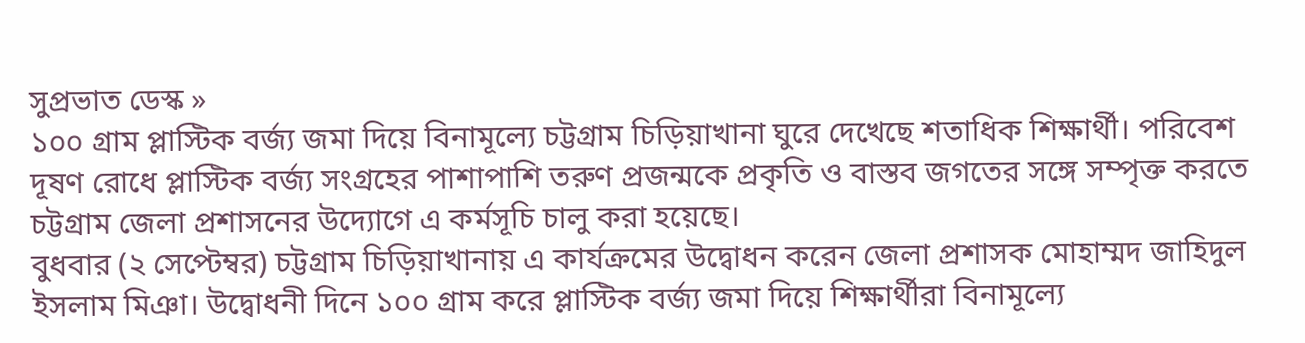সুপ্রভাত ডেস্ক »
১০০ গ্রাম প্লাস্টিক বর্জ্য জমা দিয়ে বিনামূল্যে চট্টগ্রাম চিড়িয়াখানা ঘুরে দেখেছে শতাধিক শিক্ষার্থী। পরিবেশ দূষণ রোধে প্লাস্টিক বর্জ্য সংগ্রহের পাশাপাশি তরুণ প্রজন্মকে প্রকৃতি ও বাস্তব জগতের সঙ্গে সম্পৃক্ত করতে চট্টগ্রাম জেলা প্রশাসনের উদ্যোগে এ কর্মসূচি চালু করা হয়েছে।
বুধবার (২ সেপ্টেম্বর) চট্টগ্রাম চিড়িয়াখানায় এ কার্যক্রমের উদ্বোধন করেন জেলা প্রশাসক মোহাম্মদ জাহিদুল ইসলাম মিঞা। উদ্বোধনী দিনে ১০০ গ্রাম করে প্লাস্টিক বর্জ্য জমা দিয়ে শিক্ষার্থীরা বিনামূল্যে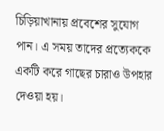চিড়িয়াখানায় প্রবেশের সুযোগ পান। এ সময় তাদের প্রত্যেককে একটি করে গাছের চারাও উপহার দেওয়া হয়।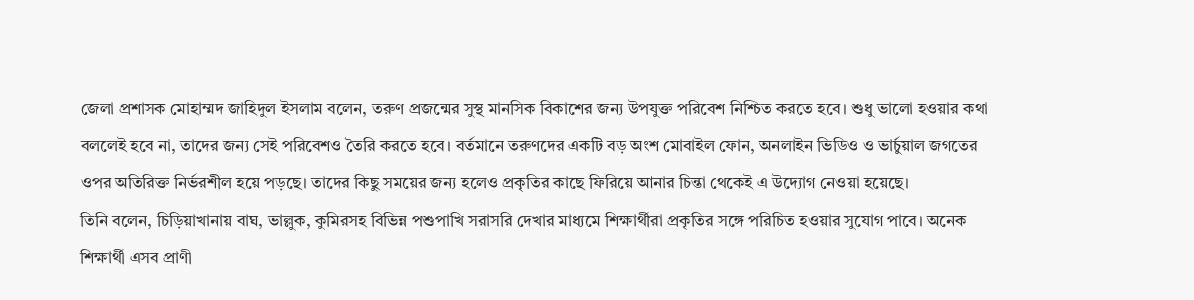জেলা প্রশাসক মোহাম্মদ জাহিদুল ইসলাম বলেন, তরুণ প্রজন্মের সুস্থ মানসিক বিকাশের জন্য উপযুক্ত পরিবেশ নিশ্চিত করতে হবে। শুধু ভালো হওয়ার কথা বললেই হবে না, তাদের জন্য সেই পরিবেশও তৈরি করতে হবে। বর্তমানে তরুণদের একটি বড় অংশ মোবাইল ফোন, অনলাইন ভিডিও ও ভার্চুয়াল জগতের ওপর অতিরিক্ত নির্ভরশীল হয়ে পড়ছে। তাদের কিছু সময়ের জন্য হলেও প্রকৃতির কাছে ফিরিয়ে আনার চিন্তা থেকেই এ উদ্যোগ নেওয়া হয়েছে।
তিনি বলেন, চিড়িয়াখানায় বাঘ, ভাল্লুক, কুমিরসহ বিভিন্ন পশুপাখি সরাসরি দেখার মাধ্যমে শিক্ষার্থীরা প্রকৃতির সঙ্গে পরিচিত হওয়ার সুযোগ পাবে। অনেক শিক্ষার্থী এসব প্রাণী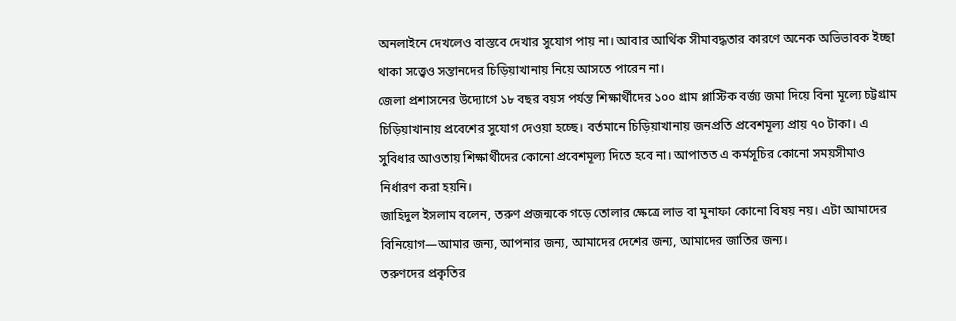অনলাইনে দেখলেও বাস্তবে দেখার সুযোগ পায় না। আবার আর্থিক সীমাবদ্ধতার কারণে অনেক অভিভাবক ইচ্ছা থাকা সত্ত্বেও সন্তানদের চিড়িয়াখানায় নিয়ে আসতে পারেন না।
জেলা প্রশাসনের উদ্যোগে ১৮ বছর বয়স পর্যন্ত শিক্ষার্থীদের ১০০ গ্রাম প্লাস্টিক বর্জ্য জমা দিয়ে বিনা মূল্যে চট্টগ্রাম চিড়িয়াখানায় প্রবেশের সুযোগ দেওয়া হচ্ছে। বর্তমানে চিড়িয়াখানায় জনপ্রতি প্রবেশমূল্য প্রায় ৭০ টাকা। এ সুবিধার আওতায় শিক্ষার্থীদের কোনো প্রবেশমূল্য দিতে হবে না। আপাতত এ কর্মসূচির কোনো সময়সীমাও নির্ধারণ করা হয়নি।
জাহিদুল ইসলাম বলেন, তরুণ প্রজন্মকে গড়ে তোলার ক্ষেত্রে লাভ বা মুনাফা কোনো বিষয় নয়। এটা আমাদের বিনিয়োগ—আমার জন্য, আপনার জন্য, আমাদের দেশের জন্য, আমাদের জাতির জন্য।
তরুণদের প্রকৃতির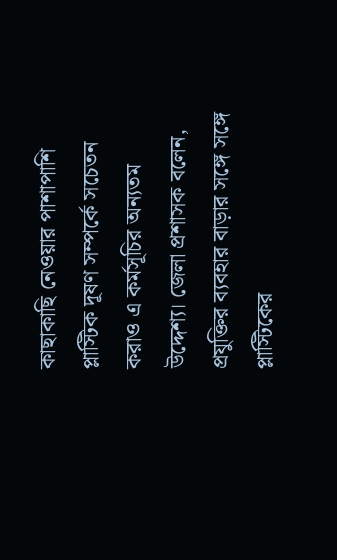কাছাকাছি নেওয়ার পাশাপাশি প্লাস্টিক দূষণ সম্পর্কে সচেতন করাও এ কর্মসূচির অন্যতম উদ্দেশ্য। জেলা প্রশাসক বলেন, প্রযুক্তির ব্যবহার বাড়ার সঙ্গে সঙ্গে প্লাস্টিকের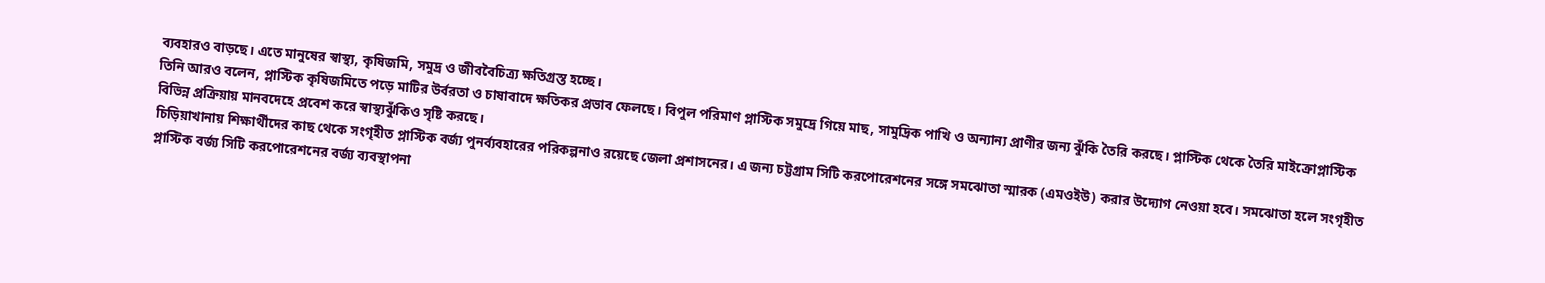ব্যবহারও বাড়ছে। এতে মানুষের স্বাস্থ্য, কৃষিজমি, সমুদ্র ও জীববৈচিত্র্য ক্ষতিগ্রস্ত হচ্ছে।
তিনি আরও বলেন, প্লাস্টিক কৃষিজমিতে পড়ে মাটির উর্বরতা ও চাষাবাদে ক্ষতিকর প্রভাব ফেলছে। বিপুল পরিমাণ প্লাস্টিক সমুদ্রে গিয়ে মাছ, সামুদ্রিক পাখি ও অন্যান্য প্রাণীর জন্য ঝুঁকি তৈরি করছে। প্লাস্টিক থেকে তৈরি মাইক্রোপ্লাস্টিক বিভিন্ন প্রক্রিয়ায় মানবদেহে প্রবেশ করে স্বাস্থ্যঝুঁকিও সৃষ্টি করছে।
চিড়িয়াখানায় শিক্ষার্থীদের কাছ থেকে সংগৃহীত প্লাস্টিক বর্জ্য পুনর্ব্যবহারের পরিকল্পনাও রয়েছে জেলা প্রশাসনের। এ জন্য চট্টগ্রাম সিটি করপোরেশনের সঙ্গে সমঝোতা স্মারক (এমওইউ) করার উদ্যোগ নেওয়া হবে। সমঝোতা হলে সংগৃহীত প্লাস্টিক বর্জ্য সিটি করপোরেশনের বর্জ্য ব্যবস্থাপনা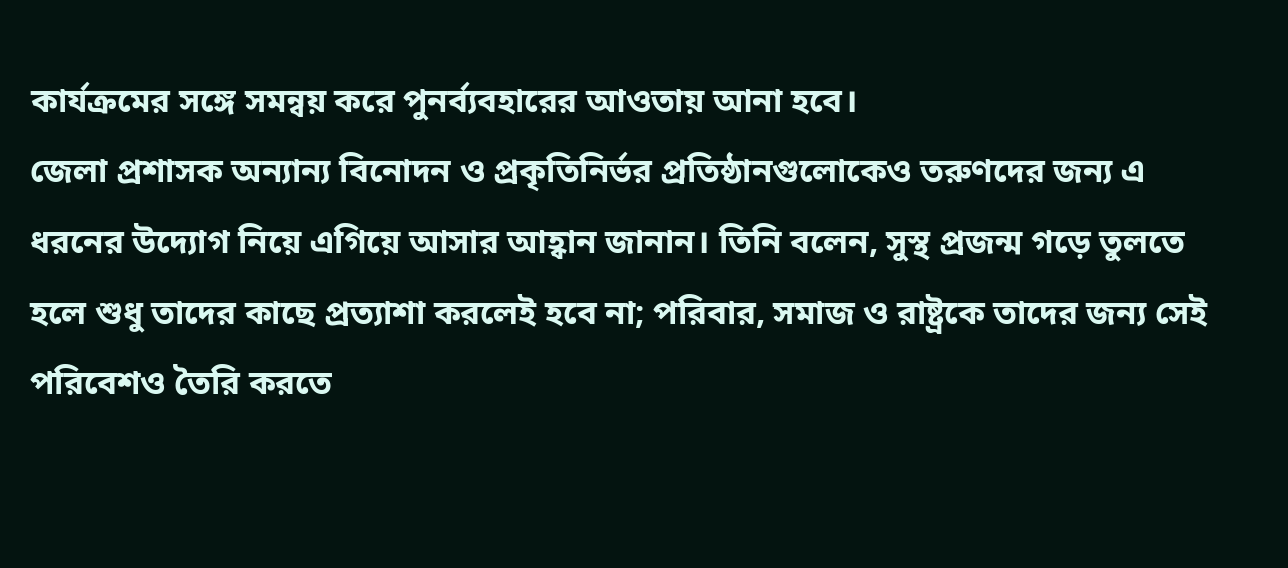কার্যক্রমের সঙ্গে সমন্বয় করে পুনর্ব্যবহারের আওতায় আনা হবে।
জেলা প্রশাসক অন্যান্য বিনোদন ও প্রকৃতিনির্ভর প্রতিষ্ঠানগুলোকেও তরুণদের জন্য এ ধরনের উদ্যোগ নিয়ে এগিয়ে আসার আহ্বান জানান। তিনি বলেন, সুস্থ প্রজন্ম গড়ে তুলতে হলে শুধু তাদের কাছে প্রত্যাশা করলেই হবে না; পরিবার, সমাজ ও রাষ্ট্রকে তাদের জন্য সেই পরিবেশও তৈরি করতে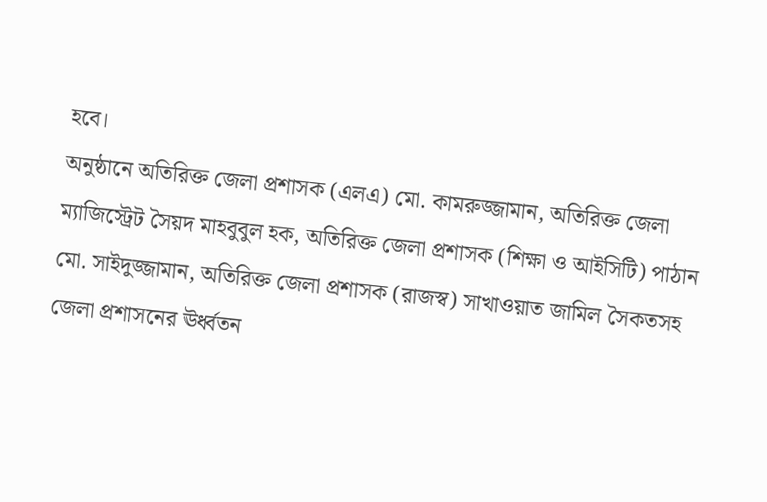হবে।
অনুষ্ঠানে অতিরিক্ত জেলা প্রশাসক (এলএ) মো. কামরুজ্জামান, অতিরিক্ত জেলা ম্যাজিস্ট্রেট সৈয়দ মাহবুবুল হক, অতিরিক্ত জেলা প্রশাসক (শিক্ষা ও আইসিটি) পাঠান মো. সাইদুজ্জামান, অতিরিক্ত জেলা প্রশাসক (রাজস্ব) সাখাওয়াত জামিল সৈকতসহ জেলা প্রশাসনের ঊর্ধ্বতন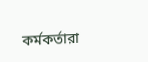কর্মকর্তারা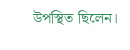উপস্থিত ছিলেন।